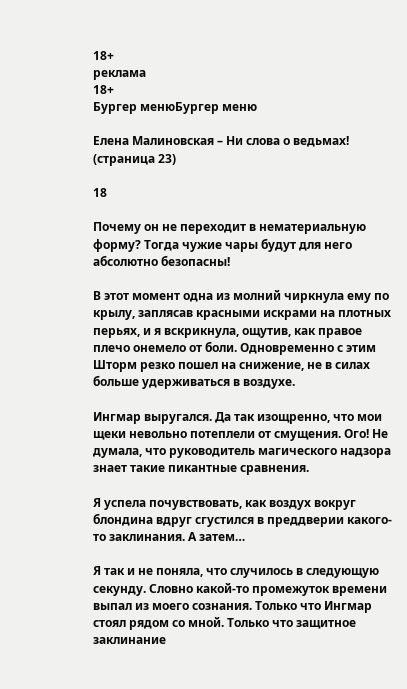18+
реклама
18+
Бургер менюБургер меню

Елена Малиновская – Ни слова о ведьмах! (страница 23)

18

Почему он не переходит в нематериальную форму? Тогда чужие чары будут для него абсолютно безопасны!

В этот момент одна из молний чиркнула ему по крылу, заплясав красными искрами на плотных перьях, и я вскрикнула, ощутив, как правое плечо онемело от боли. Одновременно с этим Шторм резко пошел на снижение, не в силах больше удерживаться в воздухе.

Ингмар выругался. Да так изощренно, что мои щеки невольно потеплели от смущения. Ого! Не думала, что руководитель магического надзора знает такие пикантные сравнения.

Я успела почувствовать, как воздух вокруг блондина вдруг сгустился в преддверии какого-то заклинания. А затем…

Я так и не поняла, что случилось в следующую секунду. Словно какой-то промежуток времени выпал из моего сознания. Только что Ингмар стоял рядом со мной. Только что защитное заклинание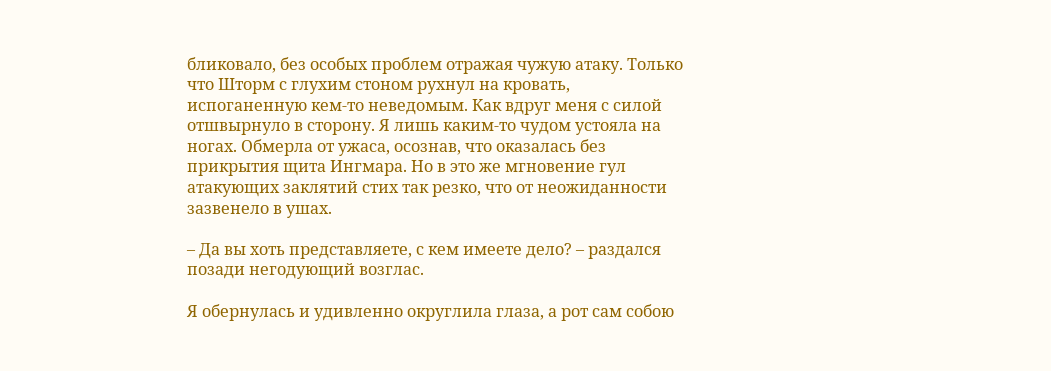бликовало, без особых проблем отражая чужую атаку. Только что Шторм с глухим стоном рухнул на кровать, испоганенную кем-то неведомым. Как вдруг меня с силой отшвырнуло в сторону. Я лишь каким-то чудом устояла на ногах. Обмерла от ужаса, осознав, что оказалась без прикрытия щита Ингмара. Но в это же мгновение гул атакующих заклятий стих так резко, что от неожиданности зазвенело в ушах.

– Да вы хоть представляете, с кем имеете дело? – раздался позади негодующий возглас.

Я обернулась и удивленно округлила глаза, а рот сам собою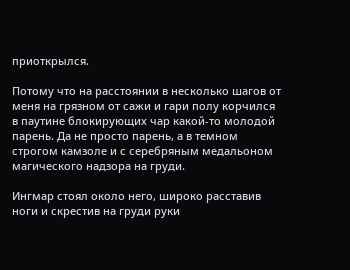приоткрылся.

Потому что на расстоянии в несколько шагов от меня на грязном от сажи и гари полу корчился в паутине блокирующих чар какой-то молодой парень. Да не просто парень, а в темном строгом камзоле и с серебряным медальоном магического надзора на груди.

Ингмар стоял около него, широко расставив ноги и скрестив на груди руки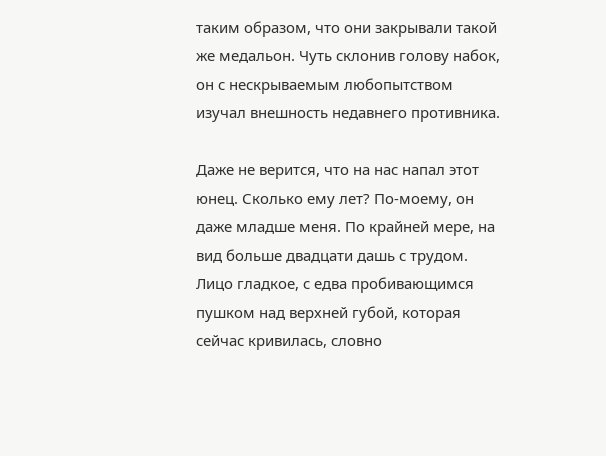таким образом, что они закрывали такой же медальон. Чуть склонив голову набок, он с нескрываемым любопытством изучал внешность недавнего противника.

Даже не верится, что на нас напал этот юнец. Сколько ему лет? По-моему, он даже младше меня. По крайней мере, на вид больше двадцати дашь с трудом. Лицо гладкое, с едва пробивающимся пушком над верхней губой, которая сейчас кривилась, словно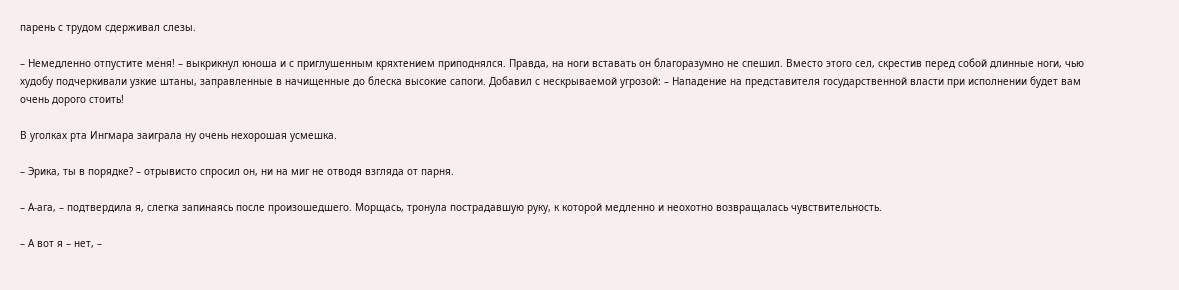парень с трудом сдерживал слезы.

– Немедленно отпустите меня! – выкрикнул юноша и с приглушенным кряхтением приподнялся. Правда, на ноги вставать он благоразумно не спешил. Вместо этого сел, скрестив перед собой длинные ноги, чью худобу подчеркивали узкие штаны, заправленные в начищенные до блеска высокие сапоги. Добавил с нескрываемой угрозой: – Нападение на представителя государственной власти при исполнении будет вам очень дорого стоить!

В уголках рта Ингмара заиграла ну очень нехорошая усмешка.

– Эрика, ты в порядке? – отрывисто спросил он, ни на миг не отводя взгляда от парня.

– А-ага, – подтвердила я, слегка запинаясь после произошедшего. Морщась, тронула пострадавшую руку, к которой медленно и неохотно возвращалась чувствительность.

– А вот я – нет, –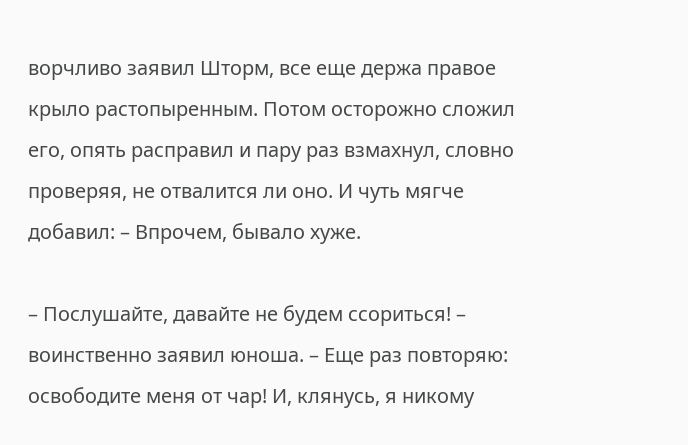ворчливо заявил Шторм, все еще держа правое крыло растопыренным. Потом осторожно сложил его, опять расправил и пару раз взмахнул, словно проверяя, не отвалится ли оно. И чуть мягче добавил: – Впрочем, бывало хуже.

– Послушайте, давайте не будем ссориться! – воинственно заявил юноша. – Еще раз повторяю: освободите меня от чар! И, клянусь, я никому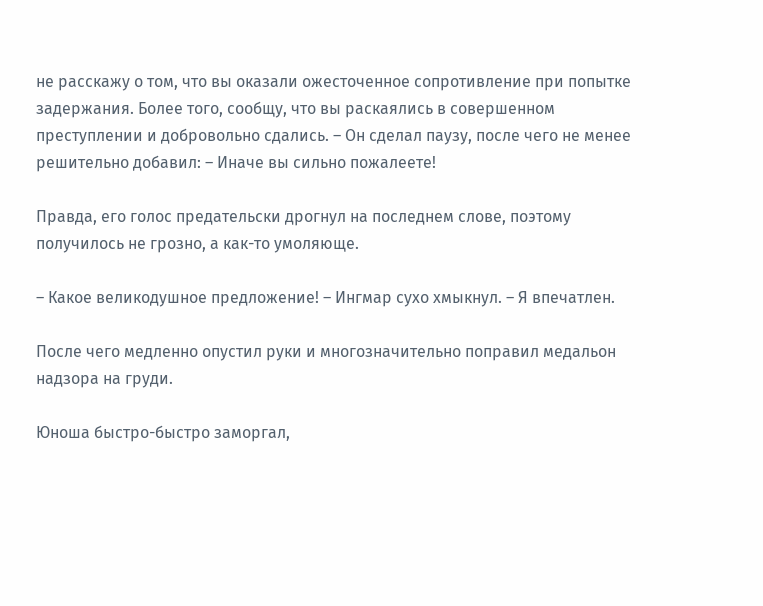не расскажу о том, что вы оказали ожесточенное сопротивление при попытке задержания. Более того, сообщу, что вы раскаялись в совершенном преступлении и добровольно сдались. – Он сделал паузу, после чего не менее решительно добавил: – Иначе вы сильно пожалеете!

Правда, его голос предательски дрогнул на последнем слове, поэтому получилось не грозно, а как-то умоляюще.

– Какое великодушное предложение! – Ингмар сухо хмыкнул. – Я впечатлен.

После чего медленно опустил руки и многозначительно поправил медальон надзора на груди.

Юноша быстро-быстро заморгал,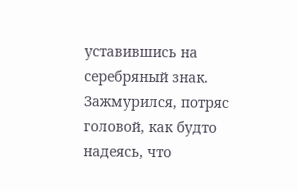уставившись на серебряный знак. Зажмурился, потряс головой, как будто надеясь, что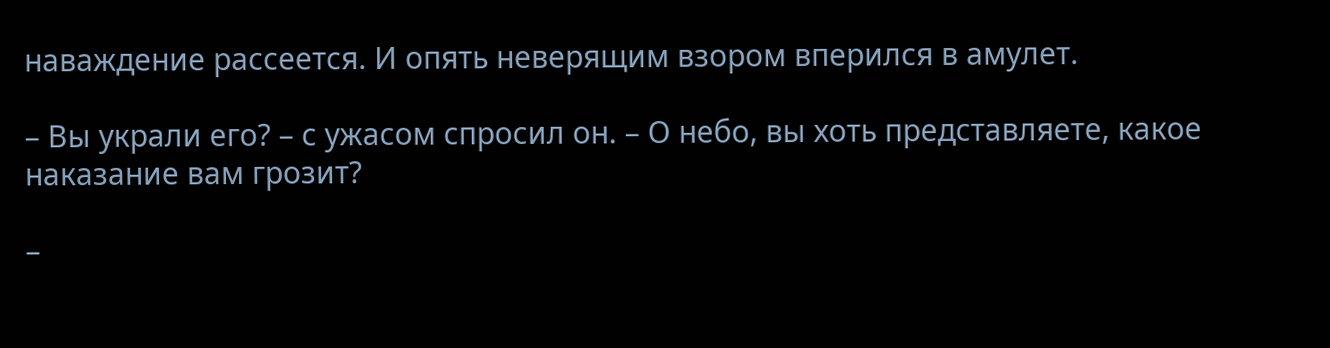наваждение рассеется. И опять неверящим взором вперился в амулет.

– Вы украли его? – с ужасом спросил он. – О небо, вы хоть представляете, какое наказание вам грозит?

–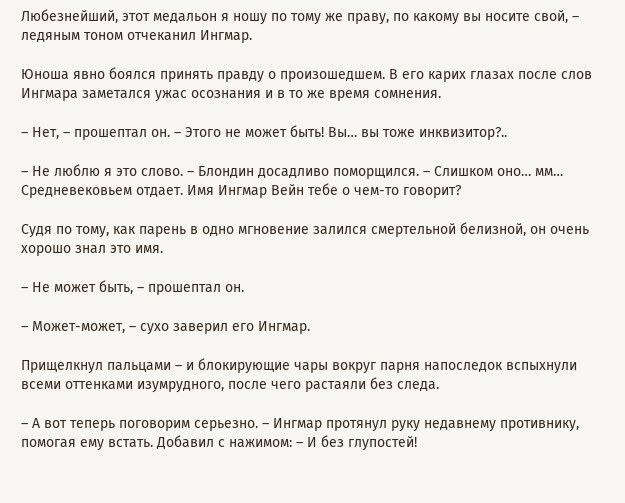Любезнейший, этот медальон я ношу по тому же праву, по какому вы носите свой, – ледяным тоном отчеканил Ингмар.

Юноша явно боялся принять правду о произошедшем. В его карих глазах после слов Ингмара заметался ужас осознания и в то же время сомнения.

– Нет, – прошептал он. – Этого не может быть! Вы… вы тоже инквизитор?..

– Не люблю я это слово. – Блондин досадливо поморщился. – Слишком оно… мм… Средневековьем отдает. Имя Ингмар Вейн тебе о чем-то говорит?

Судя по тому, как парень в одно мгновение залился смертельной белизной, он очень хорошо знал это имя.

– Не может быть, – прошептал он.

– Может-может, – сухо заверил его Ингмар.

Прищелкнул пальцами – и блокирующие чары вокруг парня напоследок вспыхнули всеми оттенками изумрудного, после чего растаяли без следа.

– А вот теперь поговорим серьезно. – Ингмар протянул руку недавнему противнику, помогая ему встать. Добавил с нажимом: – И без глупостей!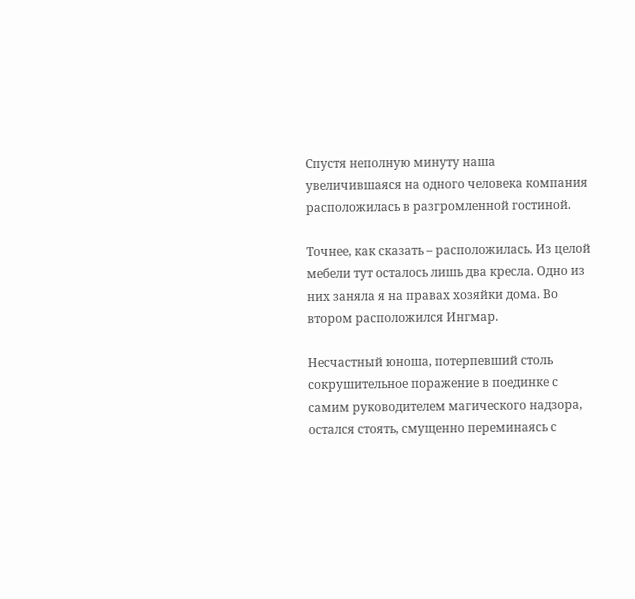Спустя неполную минуту наша увеличившаяся на одного человека компания расположилась в разгромленной гостиной.

Точнее, как сказать – расположилась. Из целой мебели тут осталось лишь два кресла. Одно из них заняла я на правах хозяйки дома. Во втором расположился Ингмар.

Несчастный юноша, потерпевший столь сокрушительное поражение в поединке с самим руководителем магического надзора, остался стоять, смущенно переминаясь с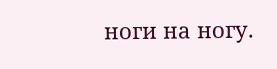ноги на ногу.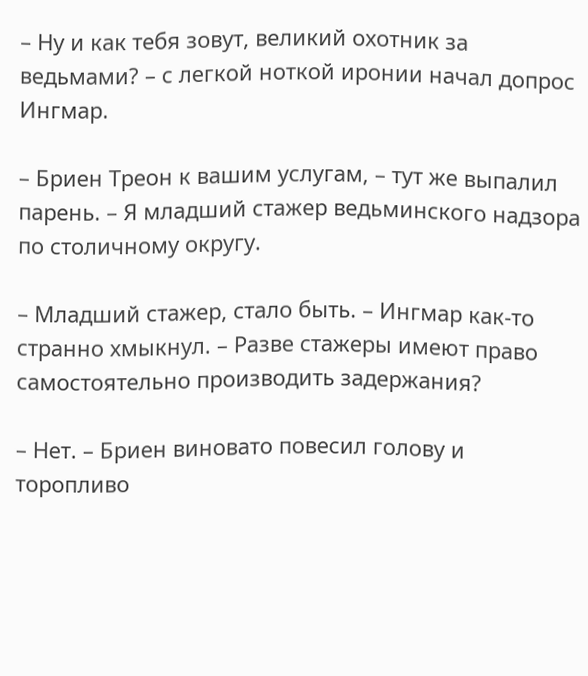– Ну и как тебя зовут, великий охотник за ведьмами? – с легкой ноткой иронии начал допрос Ингмар.

– Бриен Треон к вашим услугам, – тут же выпалил парень. – Я младший стажер ведьминского надзора по столичному округу.

– Младший стажер, стало быть. – Ингмар как-то странно хмыкнул. – Разве стажеры имеют право самостоятельно производить задержания?

– Нет. – Бриен виновато повесил голову и торопливо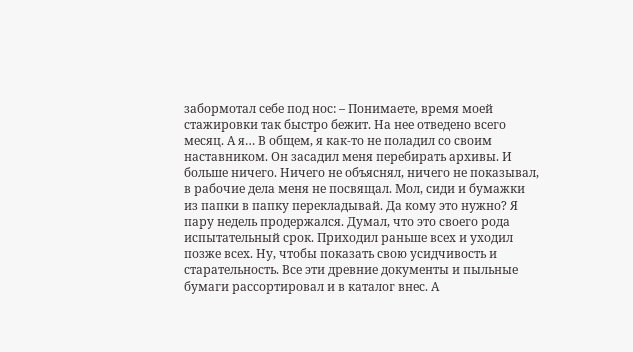забормотал себе под нос: – Понимаете, время моей стажировки так быстро бежит. На нее отведено всего месяц. А я… В общем, я как-то не поладил со своим наставником. Он засадил меня перебирать архивы. И больше ничего. Ничего не объяснял, ничего не показывал, в рабочие дела меня не посвящал. Мол, сиди и бумажки из папки в папку перекладывай. Да кому это нужно? Я пару недель продержался. Думал, что это своего рода испытательный срок. Приходил раньше всех и уходил позже всех. Ну, чтобы показать свою усидчивость и старательность. Все эти древние документы и пыльные бумаги рассортировал и в каталог внес. А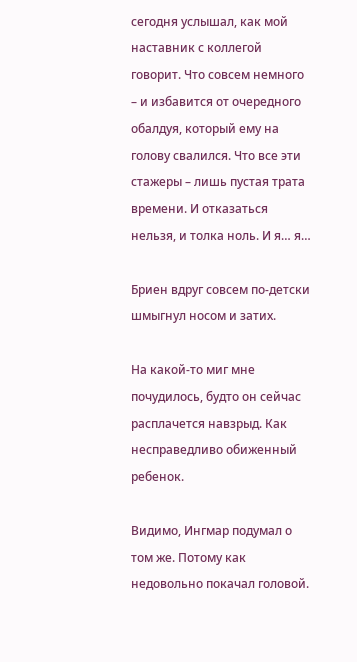сегодня услышал, как мой наставник с коллегой говорит. Что совсем немного – и избавится от очередного обалдуя, который ему на голову свалился. Что все эти стажеры – лишь пустая трата времени. И отказаться нельзя, и толка ноль. И я… я…

Бриен вдруг совсем по-детски шмыгнул носом и затих.

На какой-то миг мне почудилось, будто он сейчас расплачется навзрыд. Как несправедливо обиженный ребенок.

Видимо, Ингмар подумал о том же. Потому как недовольно покачал головой.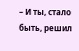– И ты, стало быть, решил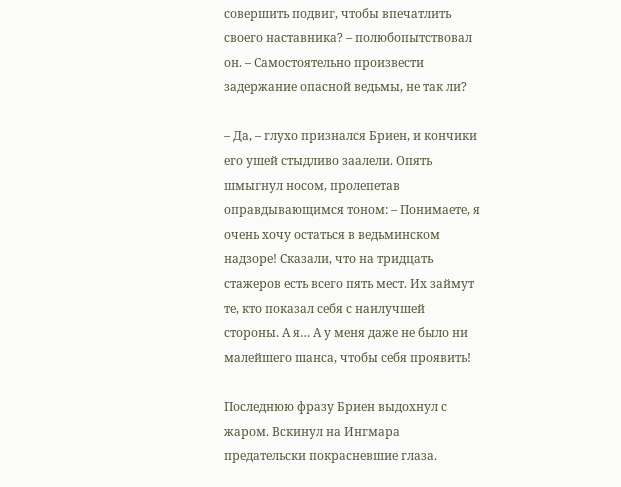совершить подвиг, чтобы впечатлить своего наставника? – полюбопытствовал он. – Самостоятельно произвести задержание опасной ведьмы, не так ли?

– Да, – глухо признался Бриен, и кончики его ушей стыдливо заалели. Опять шмыгнул носом, пролепетав оправдывающимся тоном: – Понимаете, я очень хочу остаться в ведьминском надзоре! Сказали, что на тридцать стажеров есть всего пять мест. Их займут те, кто показал себя с наилучшей стороны. А я… А у меня даже не было ни малейшего шанса, чтобы себя проявить!

Последнюю фразу Бриен выдохнул с жаром. Вскинул на Ингмара предательски покрасневшие глаза.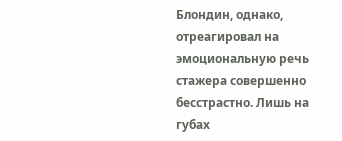Блондин, однако, отреагировал на эмоциональную речь стажера совершенно бесстрастно. Лишь на губах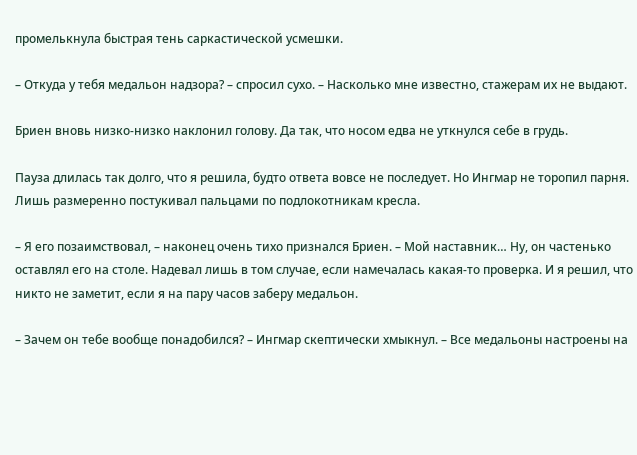промелькнула быстрая тень саркастической усмешки.

– Откуда у тебя медальон надзора? – спросил сухо. – Насколько мне известно, стажерам их не выдают.

Бриен вновь низко-низко наклонил голову. Да так, что носом едва не уткнулся себе в грудь.

Пауза длилась так долго, что я решила, будто ответа вовсе не последует. Но Ингмар не торопил парня. Лишь размеренно постукивал пальцами по подлокотникам кресла.

– Я его позаимствовал, – наконец очень тихо признался Бриен. – Мой наставник… Ну, он частенько оставлял его на столе. Надевал лишь в том случае, если намечалась какая-то проверка. И я решил, что никто не заметит, если я на пару часов заберу медальон.

– Зачем он тебе вообще понадобился? – Ингмар скептически хмыкнул. – Все медальоны настроены на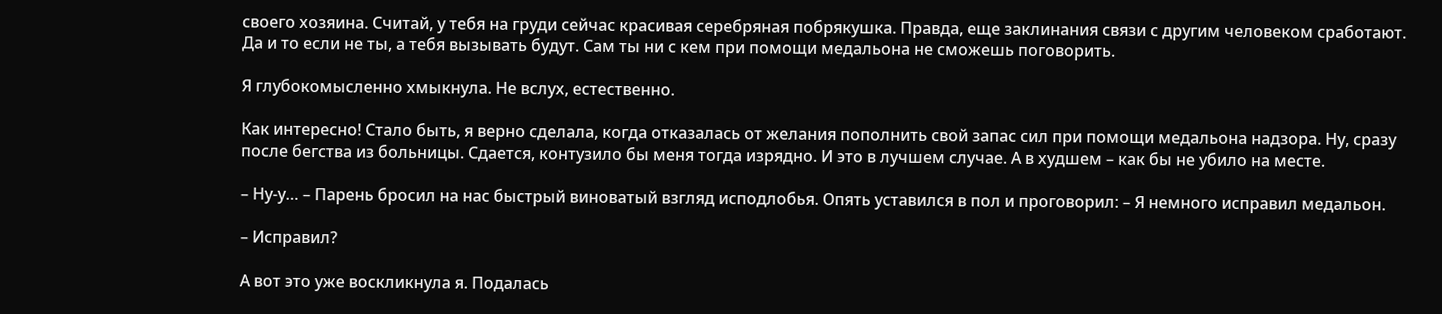своего хозяина. Считай, у тебя на груди сейчас красивая серебряная побрякушка. Правда, еще заклинания связи с другим человеком сработают. Да и то если не ты, а тебя вызывать будут. Сам ты ни с кем при помощи медальона не сможешь поговорить.

Я глубокомысленно хмыкнула. Не вслух, естественно.

Как интересно! Стало быть, я верно сделала, когда отказалась от желания пополнить свой запас сил при помощи медальона надзора. Ну, сразу после бегства из больницы. Сдается, контузило бы меня тогда изрядно. И это в лучшем случае. А в худшем – как бы не убило на месте.

– Ну-у… – Парень бросил на нас быстрый виноватый взгляд исподлобья. Опять уставился в пол и проговорил: – Я немного исправил медальон.

– Исправил?

А вот это уже воскликнула я. Подалась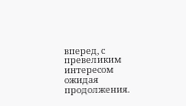вперед, с превеликим интересом ожидая продолжения.